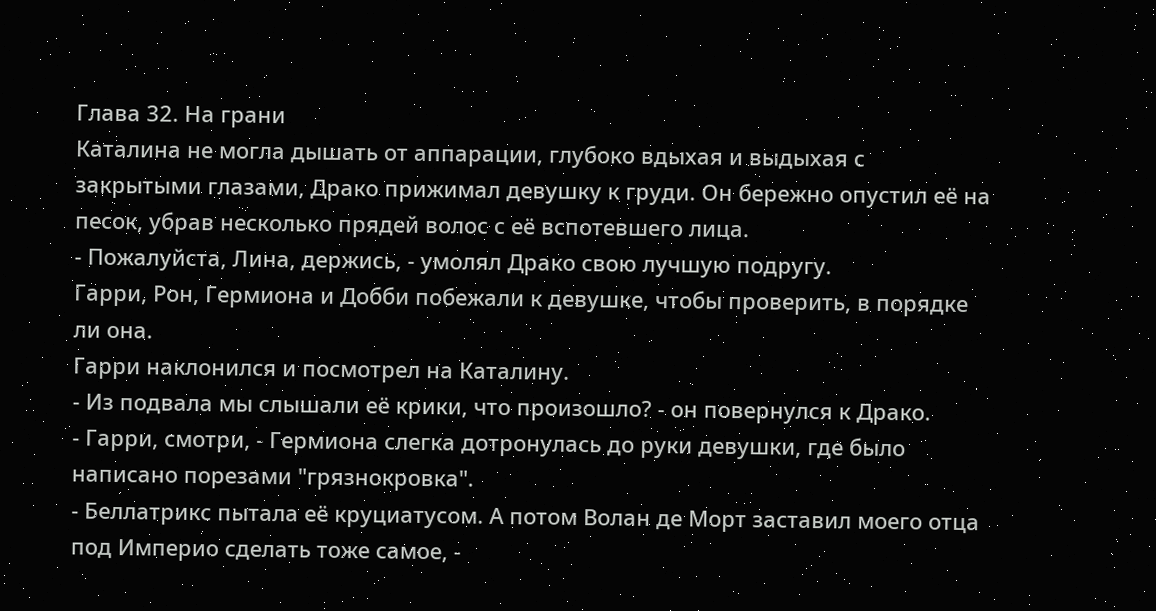Глава 32. На грани
Каталина не могла дышать от аппарации, глубоко вдыхая и выдыхая с закрытыми глазами, Драко прижимал девушку к груди. Он бережно опустил её на песок, убрав несколько прядей волос с её вспотевшего лица.
- Пожалуйста, Лина, держись, - умолял Драко свою лучшую подругу.
Гарри, Рон, Гермиона и Добби побежали к девушке, чтобы проверить, в порядке ли она.
Гарри наклонился и посмотрел на Каталину.
- Из подвала мы слышали её крики, что произошло? - он повернулся к Драко.
- Гарри, смотри, - Гермиона слегка дотронулась до руки девушки, где было написано порезами "грязнокровка".
- Беллатрикс пытала её круциатусом. А потом Волан де Морт заставил моего отца под Империо сделать тоже самое, -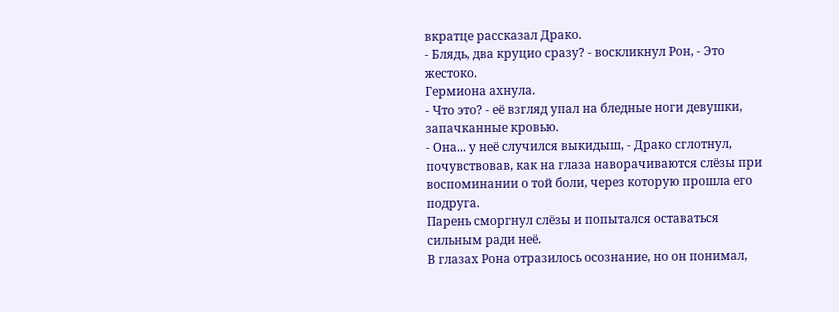вкратце рассказал Драко.
- Блядь, два круцио сразу? - воскликнул Рон, - Это жестоко.
Гермиона ахнула.
- Что это? - её взгляд упал на бледные ноги девушки, запачканные кровью.
- Она... у неё случился выкидыш, - Драко сглотнул, почувствовав, как на глаза наворачиваются слёзы при воспоминании о той боли, через которую прошла его подруга.
Парень сморгнул слёзы и попытался оставаться сильным ради неё.
В глазах Рона отразилось осознание, но он понимал,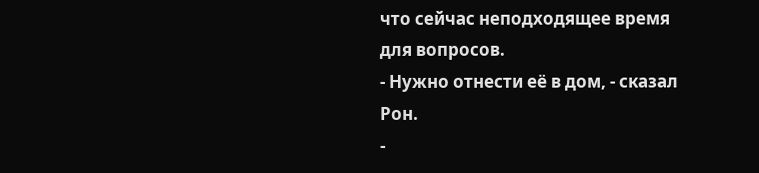что сейчас неподходящее время для вопросов.
- Нужно отнести её в дом, - сказал Рон.
-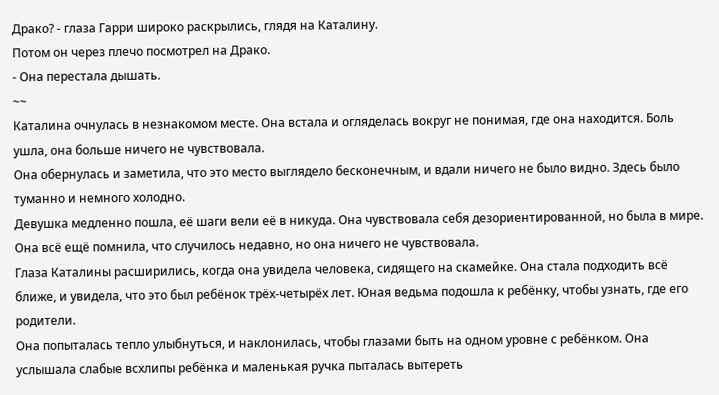Драко? - глаза Гарри широко раскрылись, глядя на Каталину.
Потом он через плечо посмотрел на Драко.
- Она перестала дышать.
~~
Каталина очнулась в незнакомом месте. Она встала и огляделась вокруг не понимая, где она находится. Боль ушла, она больше ничего не чувствовала.
Она обернулась и заметила, что это место выглядело бесконечным, и вдали ничего не было видно. Здесь было туманно и немного холодно.
Девушка медленно пошла, её шаги вели её в никуда. Она чувствовала себя дезориентированной, но была в мире. Она всё ещё помнила, что случилось недавно, но она ничего не чувствовала.
Глаза Каталины расширились, когда она увидела человека, сидящего на скамейке. Она стала подходить всё ближе, и увидела, что это был ребёнок трёх-четырёх лет. Юная ведьма подошла к ребёнку, чтобы узнать, где его родители.
Она попыталась тепло улыбнуться, и наклонилась, чтобы глазами быть на одном уровне с ребёнком. Она услышала слабые всхлипы ребёнка и маленькая ручка пыталась вытереть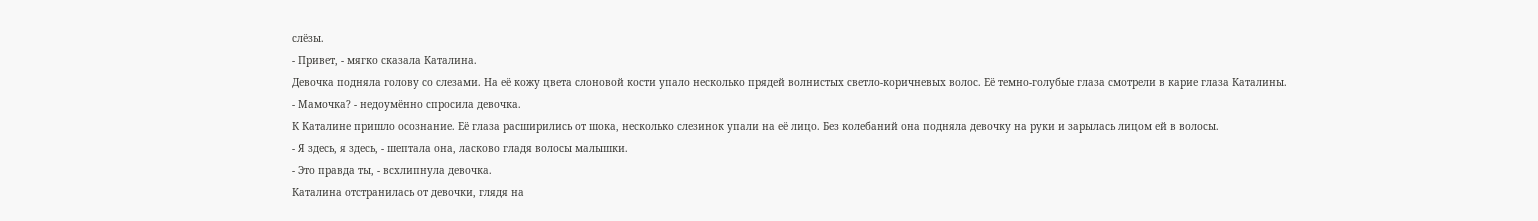слёзы.
- Привет, - мягко сказала Каталина.
Девочка подняла голову со слезами. На её кожу цвета слоновой кости упало несколько прядей волнистых светло-коричневых волос. Её темно-голубые глаза смотрели в карие глаза Каталины.
- Мамочка? - недоумённо спросила девочка.
К Каталине пришло осознание. Её глаза расширились от шока, несколько слезинок упали на её лицо. Без колебаний она подняла девочку на руки и зарылась лицом ей в волосы.
- Я здесь, я здесь, - шептала она, ласково гладя волосы малышки.
- Это правда ты, - всхлипнула девочка.
Каталина отстранилась от девочки, глядя на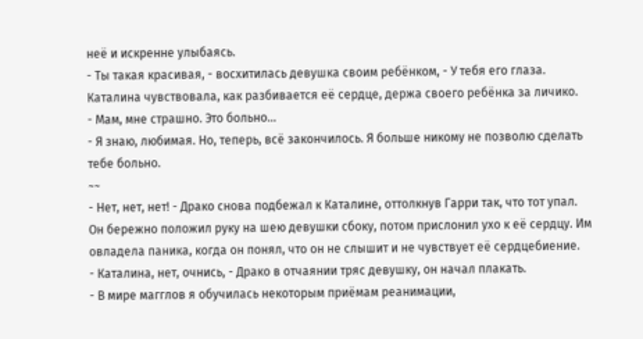неё и искренне улыбаясь.
- Ты такая красивая, - восхитилась девушка своим ребёнком, - У тебя его глаза.
Каталина чувствовала, как разбивается её сердце, держа своего ребёнка за личико.
- Мам, мне страшно. Это больно...
- Я знаю, любимая. Но, теперь, всё закончилось. Я больше никому не позволю сделать тебе больно.
~~
- Нет, нет, нет! - Драко снова подбежал к Каталине, оттолкнув Гарри так, что тот упал.
Он бережно положил руку на шею девушки сбоку, потом прислонил ухо к её сердцу. Им овладела паника, когда он понял, что он не слышит и не чувствует её сердцебиение.
- Каталина, нет, очнись, - Драко в отчаянии тряс девушку, он начал плакать.
- В мире магглов я обучилась некоторым приёмам реанимации,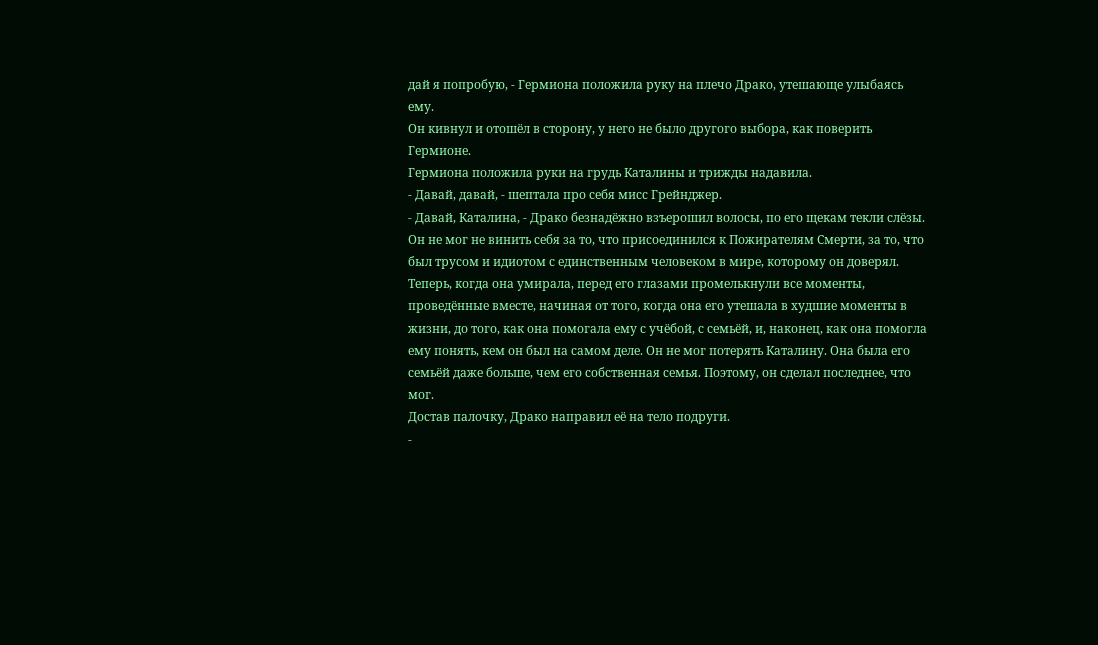дай я попробую, - Гермиона положила руку на плечо Драко, утешающе улыбаясь ему.
Он кивнул и отошёл в сторону, у него не было другого выбора, как поверить Гермионе.
Гермиона положила руки на грудь Каталины и трижды надавила.
- Давай, давай, - шептала про себя мисс Грейнджер.
- Давай, Каталина, - Драко безнадёжно взъерошил волосы, по его щекам текли слёзы. Он не мог не винить себя за то, что присоединился к Пожирателям Смерти, за то, что был трусом и идиотом с единственным человеком в мире, которому он доверял.
Теперь, когда она умирала, перед его глазами промелькнули все моменты, проведённые вместе, начиная от того, когда она его утешала в худшие моменты в жизни, до того, как она помогала ему с учёбой, с семьёй, и, наконец, как она помогла ему понять, кем он был на самом деле. Он не мог потерять Каталину. Она была его семьёй даже больше, чем его собственная семья. Поэтому, он сделал последнее, что мог.
Достав палочку, Драко направил её на тело подруги.
-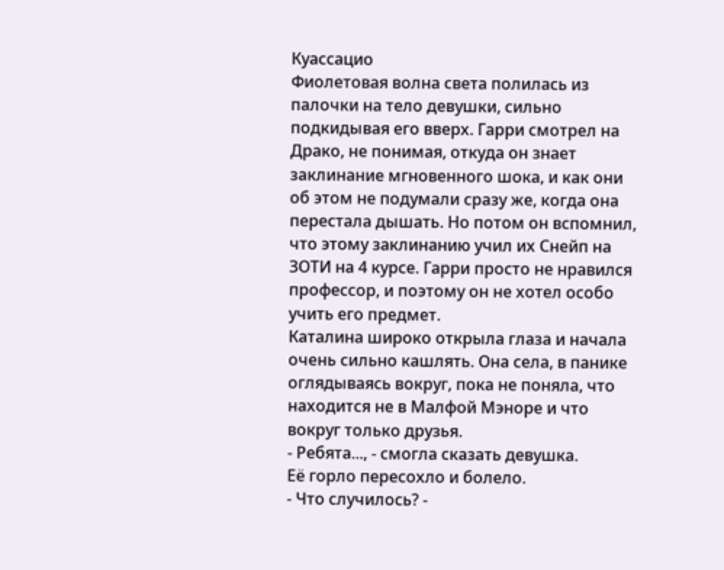Куассацио
Фиолетовая волна света полилась из палочки на тело девушки, сильно подкидывая его вверх. Гарри смотрел на Драко, не понимая, откуда он знает заклинание мгновенного шока, и как они об этом не подумали сразу же, когда она перестала дышать. Но потом он вспомнил, что этому заклинанию учил их Снейп на ЗОТИ на 4 курсе. Гарри просто не нравился профессор, и поэтому он не хотел особо учить его предмет.
Каталина широко открыла глаза и начала очень сильно кашлять. Она села, в панике оглядываясь вокруг, пока не поняла, что находится не в Малфой Мэноре и что вокруг только друзья.
- Ребята..., - смогла сказать девушка.
Её горло пересохло и болело.
- Что случилось? -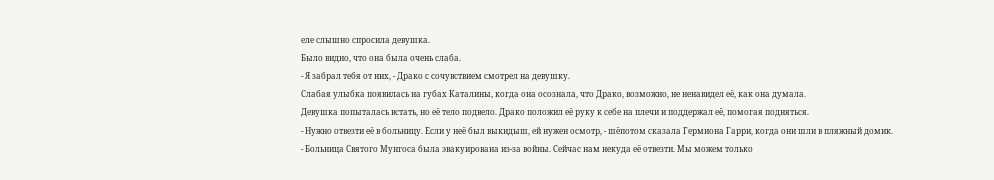еле слышно спросила девушка.
Было видно, что она была очень слаба.
- Я забрал тебя от них, - Драко с сочувствием смотрел на девушку.
Слабая улыбка появилась на губах Каталины, когда она осознала, что Драко, возможно, не ненавидел её, как она думала.
Девушка попыталась встать, но её тело подвело. Драко положил её руку к себе на плечи и поддержал её, помогая подняться.
- Нужно отвезти её в больницу. Если у неё был выкидыш, ей нужен осмотр, - шёпотом сказала Гермиона Гарри, когда они шли в пляжный домик.
- Больница Святого Мунгоса была эвакуирована из-за войны. Сейчас нам некуда её отвезти. Мы можем только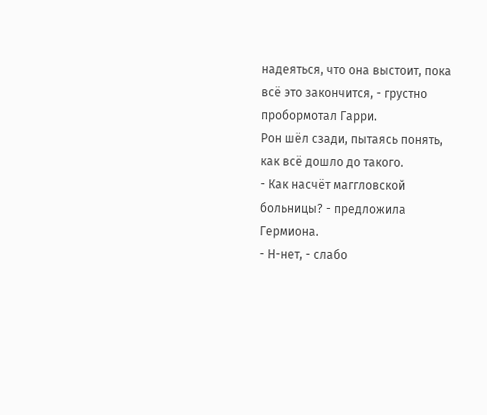надеяться, что она выстоит, пока всё это закончится, - грустно пробормотал Гарри.
Рон шёл сзади, пытаясь понять, как всё дошло до такого.
- Как насчёт маггловской больницы? - предложила Гермиона.
- Н-нет, - слабо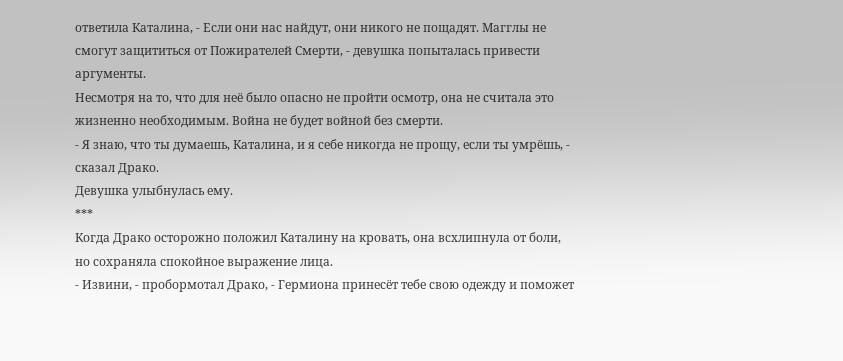ответила Каталина, - Если они нас найдут, они никого не пощадят. Магглы не смогут защититься от Пожирателей Смерти, - девушка попыталась привести аргументы.
Несмотря на то, что для неё было опасно не пройти осмотр, она не считала это жизненно необходимым. Война не будет войной без смерти.
- Я знаю, что ты думаешь, Каталина, и я себе никогда не прощу, если ты умрёшь, - сказал Драко.
Девушка улыбнулась ему.
***
Когда Драко осторожно положил Каталину на кровать, она всхлипнула от боли, но сохраняла спокойное выражение лица.
- Извини, - пробормотал Драко, - Гермиона принесёт тебе свою одежду и поможет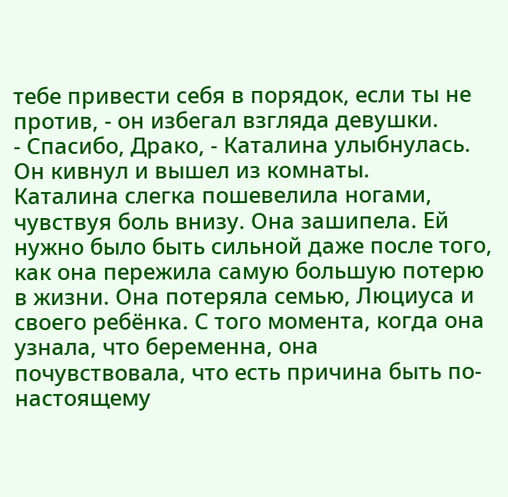тебе привести себя в порядок, если ты не против, - он избегал взгляда девушки.
- Спасибо, Драко, - Каталина улыбнулась.
Он кивнул и вышел из комнаты.
Каталина слегка пошевелила ногами, чувствуя боль внизу. Она зашипела. Ей нужно было быть сильной даже после того, как она пережила самую большую потерю в жизни. Она потеряла семью, Люциуса и своего ребёнка. С того момента, когда она узнала, что беременна, она почувствовала, что есть причина быть по-настоящему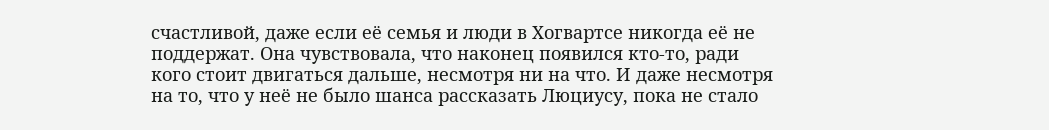счастливой, даже если её семья и люди в Хогвартсе никогда её не поддержат. Она чувствовала, что наконец появился кто-то, ради кого стоит двигаться дальше, несмотря ни на что. И даже несмотря на то, что у неё не было шанса рассказать Люциусу, пока не стало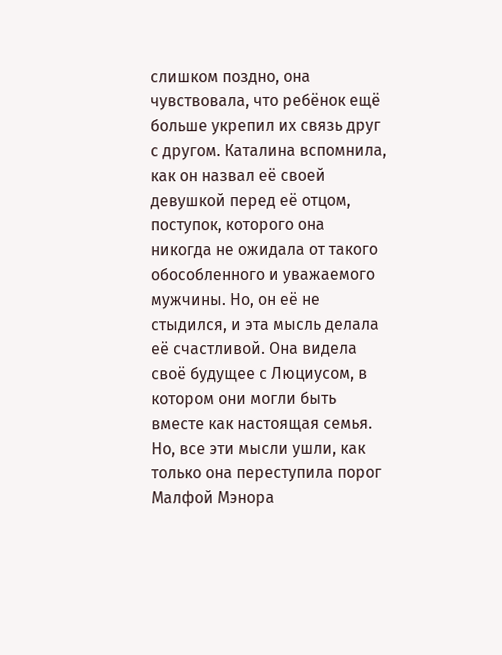слишком поздно, она чувствовала, что ребёнок ещё больше укрепил их связь друг с другом. Каталина вспомнила, как он назвал её своей девушкой перед её отцом, поступок, которого она никогда не ожидала от такого обособленного и уважаемого мужчины. Но, он её не стыдился, и эта мысль делала её счастливой. Она видела своё будущее с Люциусом, в котором они могли быть вместе как настоящая семья. Но, все эти мысли ушли, как только она переступила порог Малфой Мэнора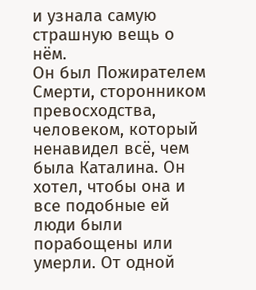и узнала самую страшную вещь о нём.
Он был Пожирателем Смерти, сторонником превосходства, человеком, который ненавидел всё, чем была Каталина. Он хотел, чтобы она и все подобные ей люди были порабощены или умерли. От одной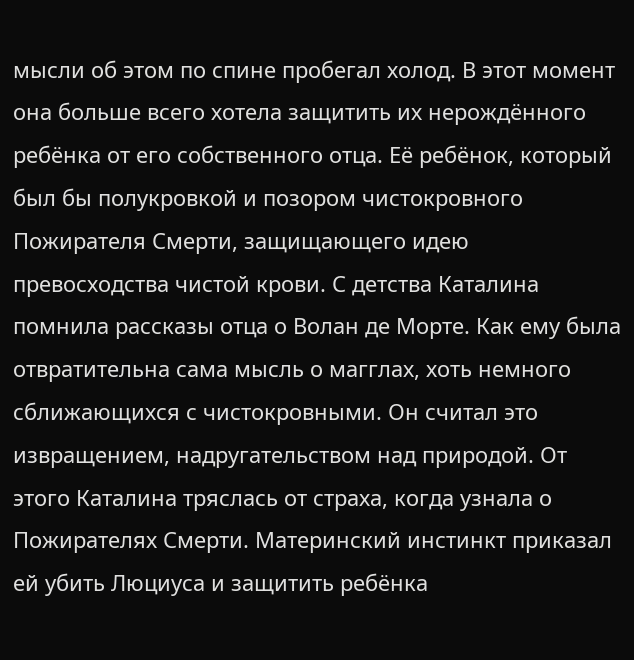мысли об этом по спине пробегал холод. В этот момент она больше всего хотела защитить их нерождённого ребёнка от его собственного отца. Её ребёнок, который был бы полукровкой и позором чистокровного Пожирателя Смерти, защищающего идею превосходства чистой крови. С детства Каталина помнила рассказы отца о Волан де Морте. Как ему была отвратительна сама мысль о магглах, хоть немного сближающихся с чистокровными. Он считал это извращением, надругательством над природой. От этого Каталина тряслась от страха, когда узнала о Пожирателях Смерти. Материнский инстинкт приказал ей убить Люциуса и защитить ребёнка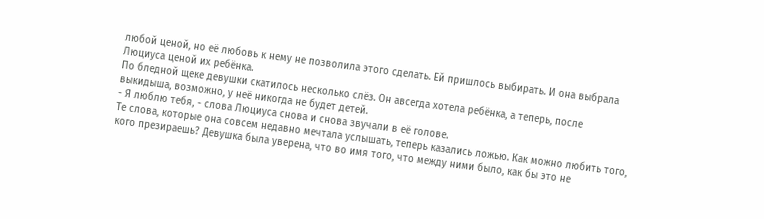любой ценой, но её любовь к нему не позволила этого сделать. Ей пришлось выбирать. И она выбрала Люциуса ценой их ребёнка.
По бледной щеке девушки скатилось несколько слёз. Он авсегда хотела ребёнка, а теперь, после выкидыша, возможно, у неё никогда не будет детей.
- Я люблю тебя, - слова Люциуса снова и снова звучали в её голове.
Те слова, которые она совсем недавно мечтала услышать, теперь казались ложью. Как можно любить того, кого презираешь? Девушка была уверена, что во имя того, что между ними было, как бы это не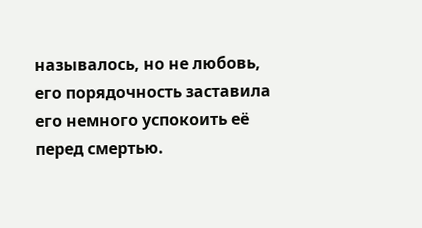называлось, но не любовь, его порядочность заставила его немного успокоить её перед смертью.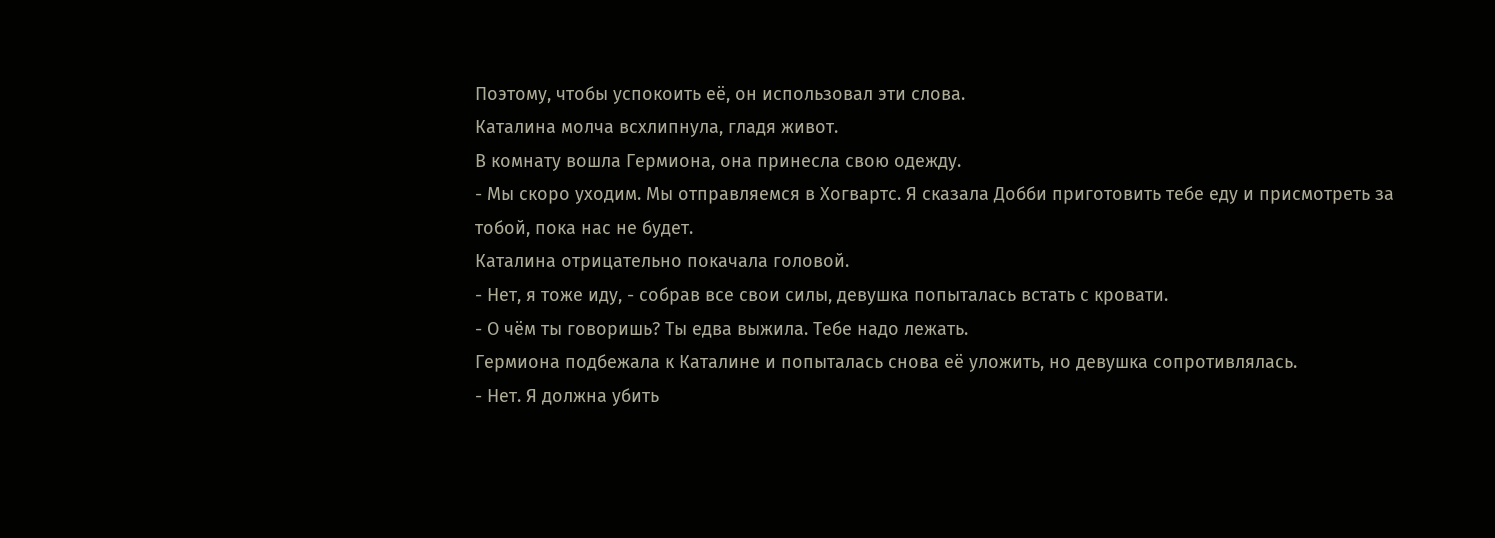Поэтому, чтобы успокоить её, он использовал эти слова.
Каталина молча всхлипнула, гладя живот.
В комнату вошла Гермиона, она принесла свою одежду.
- Мы скоро уходим. Мы отправляемся в Хогвартс. Я сказала Добби приготовить тебе еду и присмотреть за тобой, пока нас не будет.
Каталина отрицательно покачала головой.
- Нет, я тоже иду, - собрав все свои силы, девушка попыталась встать с кровати.
- О чём ты говоришь? Ты едва выжила. Тебе надо лежать.
Гермиона подбежала к Каталине и попыталась снова её уложить, но девушка сопротивлялась.
- Нет. Я должна убить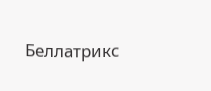Беллатрикс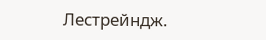Лестрейндж.